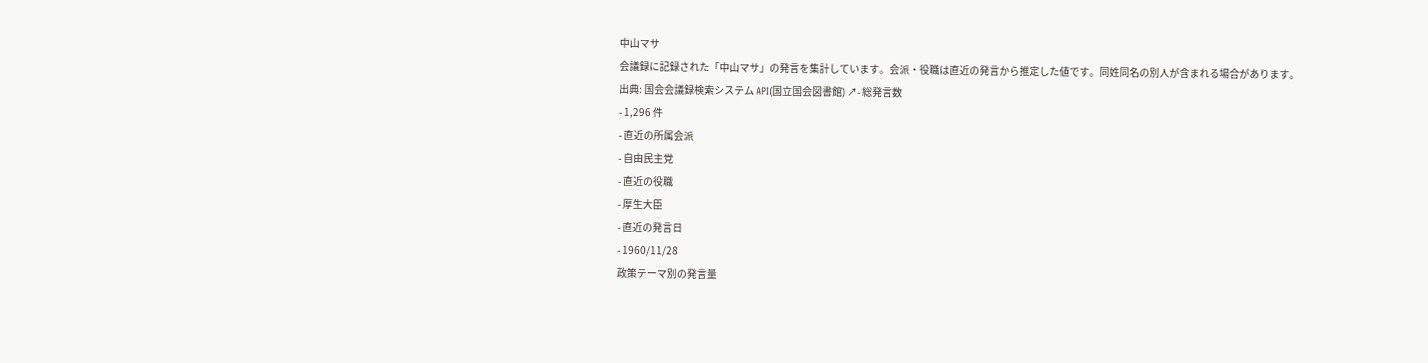中山マサ
会議録に記録された「中山マサ」の発言を集計しています。会派・役職は直近の発言から推定した値です。同姓同名の別人が含まれる場合があります。
出典: 国会会議録検索システム API(国立国会図書館) ↗- 総発言数
- 1,296 件
- 直近の所属会派
- 自由民主党
- 直近の役職
- 厚生大臣
- 直近の発言日
- 1960/11/28
政策テーマ別の発言量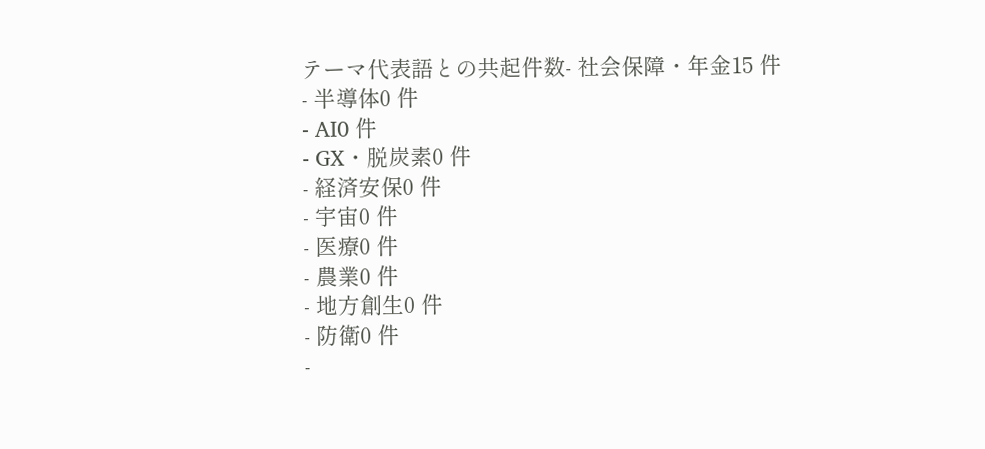テーマ代表語との共起件数- 社会保障・年金15 件
- 半導体0 件
- AI0 件
- GX・脱炭素0 件
- 経済安保0 件
- 宇宙0 件
- 医療0 件
- 農業0 件
- 地方創生0 件
- 防衛0 件
-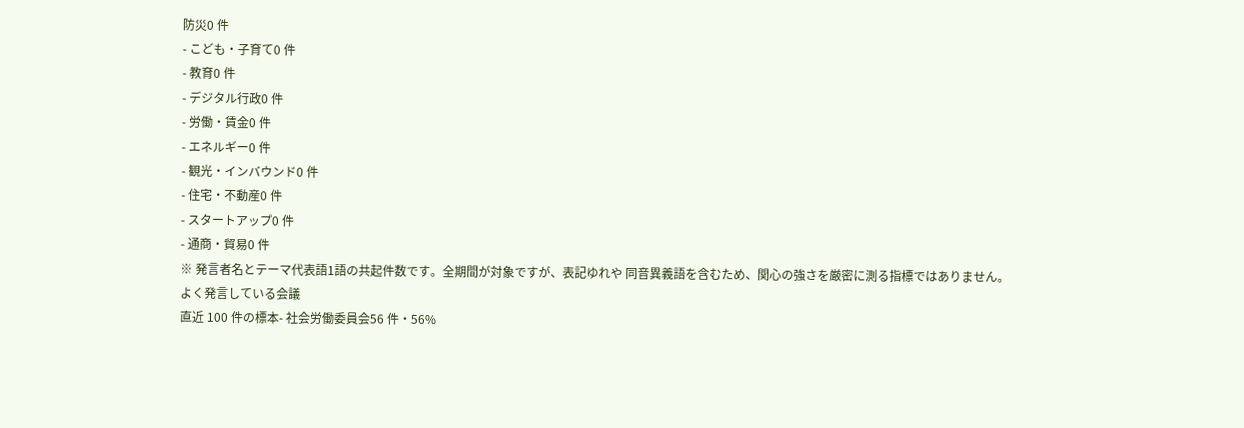防災0 件
- こども・子育て0 件
- 教育0 件
- デジタル行政0 件
- 労働・賃金0 件
- エネルギー0 件
- 観光・インバウンド0 件
- 住宅・不動産0 件
- スタートアップ0 件
- 通商・貿易0 件
※ 発言者名とテーマ代表語1語の共起件数です。全期間が対象ですが、表記ゆれや 同音異義語を含むため、関心の強さを厳密に測る指標ではありません。
よく発言している会議
直近 100 件の標本- 社会労働委員会56 件・56%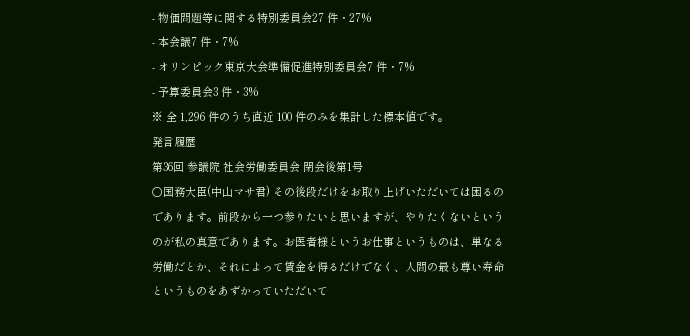- 物価問題等に関する特別委員会27 件・27%
- 本会議7 件・7%
- オリンピック東京大会準備促進特別委員会7 件・7%
- 予算委員会3 件・3%
※ 全 1,296 件のうち直近 100 件のみを集計した標本値です。
発言履歴
第36回 参議院 社会労働委員会 閉会後第1号
○国務大臣(中山マサ君) その後段だけをお取り上げいただいては困るのであります。前段から一つ参りたいと思いますが、やりたくないというのが私の真意であります。お医者様というお仕事というものは、単なる労働だとか、それによって賃金を得るだけでなく、人間の最も尊い寿命というものをあずかっていただいて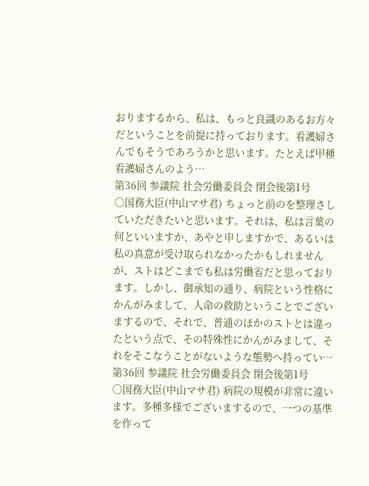おりまするから、私は、もっと良識のあるお方々だということを前提に持っております。看護婦さんでもそうであろうかと思います。たとえば甲種看護婦さんのよう…
第36回 参議院 社会労働委員会 閉会後第1号
○国務大臣(中山マサ君) ちょっと前のを整理さしていただきたいと思います。それは、私は言葉の何といいますか、あやと申しますかで、あるいは私の真意が受け取られなかったかもしれませんが、ストはどこまでも私は労働省だと思っております。しかし、御承知の通り、病院という性格にかんがみまして、人命の救助ということでございまするので、それで、普通のほかのストとは違ったという点で、その特殊性にかんがみまして、それをそこなうことがないような態勢へ持ってい…
第36回 参議院 社会労働委員会 閉会後第1号
○国務大臣(中山マサ君) 病院の規模が非常に違います。多種多様でございまするので、一つの基準を作って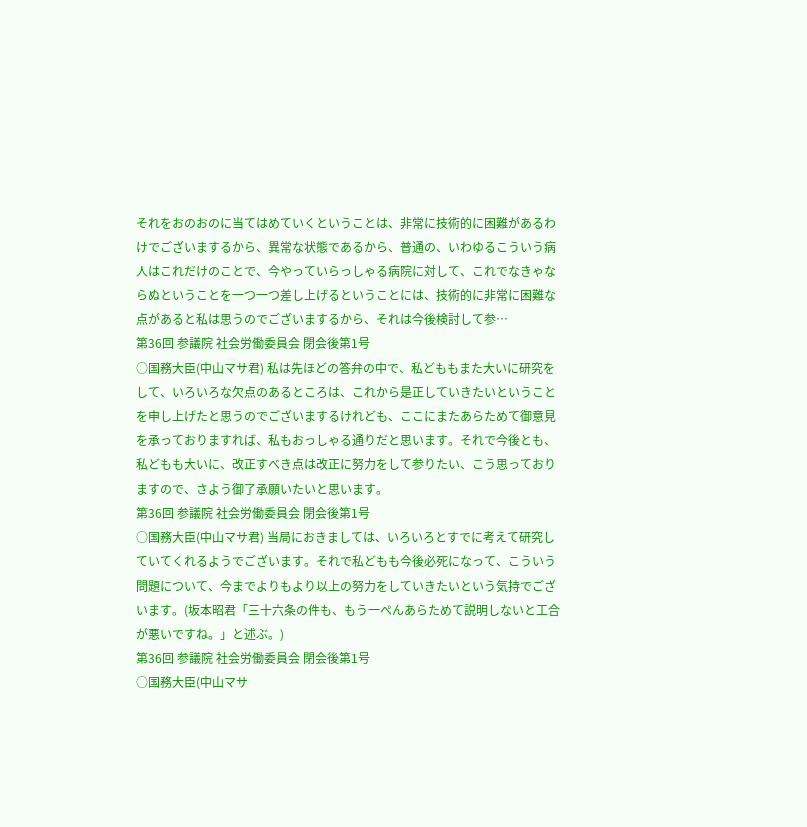それをおのおのに当てはめていくということは、非常に技術的に困難があるわけでございまするから、異常な状態であるから、普通の、いわゆるこういう病人はこれだけのことで、今やっていらっしゃる病院に対して、これでなきゃならぬということを一つ一つ差し上げるということには、技術的に非常に困難な点があると私は思うのでございまするから、それは今後検討して参…
第36回 参議院 社会労働委員会 閉会後第1号
○国務大臣(中山マサ君) 私は先ほどの答弁の中で、私どももまた大いに研究をして、いろいろな欠点のあるところは、これから是正していきたいということを申し上げたと思うのでございまするけれども、ここにまたあらためて御意見を承っておりますれば、私もおっしゃる通りだと思います。それで今後とも、私どもも大いに、改正すべき点は改正に努力をして参りたい、こう思っておりますので、さよう御了承願いたいと思います。
第36回 参議院 社会労働委員会 閉会後第1号
○国務大臣(中山マサ君) 当局におきましては、いろいろとすでに考えて研究していてくれるようでございます。それで私どもも今後必死になって、こういう問題について、今までよりもより以上の努力をしていきたいという気持でございます。(坂本昭君「三十六条の件も、もう一ぺんあらためて説明しないと工合が悪いですね。」と述ぶ。)
第36回 参議院 社会労働委員会 閉会後第1号
○国務大臣(中山マサ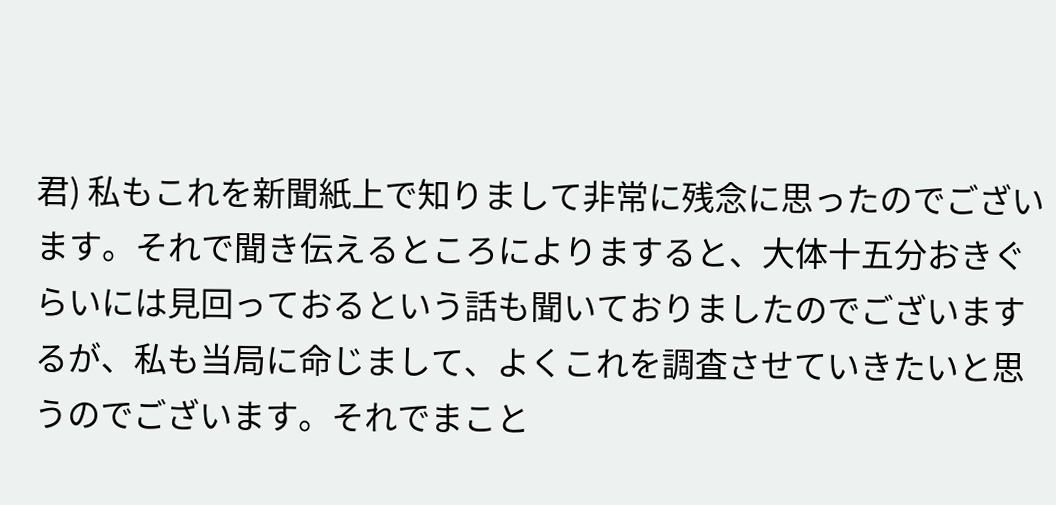君) 私もこれを新聞紙上で知りまして非常に残念に思ったのでございます。それで聞き伝えるところによりますると、大体十五分おきぐらいには見回っておるという話も聞いておりましたのでございまするが、私も当局に命じまして、よくこれを調査させていきたいと思うのでございます。それでまこと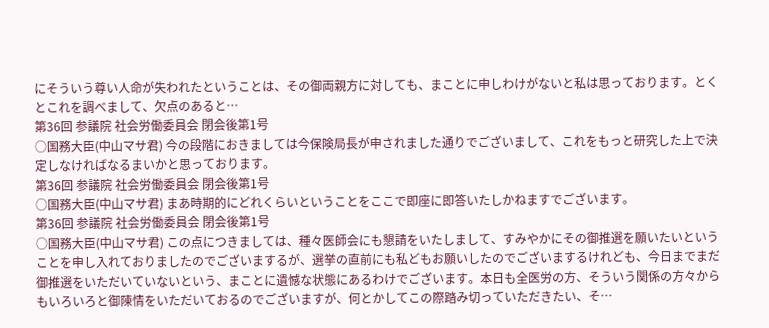にそういう尊い人命が失われたということは、その御両親方に対しても、まことに申しわけがないと私は思っております。とくとこれを調べまして、欠点のあると…
第36回 参議院 社会労働委員会 閉会後第1号
○国務大臣(中山マサ君) 今の段階におきましては今保険局長が申されました通りでございまして、これをもっと研究した上で決定しなければなるまいかと思っております。
第36回 参議院 社会労働委員会 閉会後第1号
○国務大臣(中山マサ君) まあ時期的にどれくらいということをここで即座に即答いたしかねますでございます。
第36回 参議院 社会労働委員会 閉会後第1号
○国務大臣(中山マサ君) この点につきましては、種々医師会にも懇請をいたしまして、すみやかにその御推選を願いたいということを申し入れておりましたのでございまするが、選挙の直前にも私どもお願いしたのでございまするけれども、今日までまだ御推選をいただいていないという、まことに遺憾な状態にあるわけでございます。本日も全医労の方、そういう関係の方々からもいろいろと御陳情をいただいておるのでございますが、何とかしてこの際踏み切っていただきたい、そ…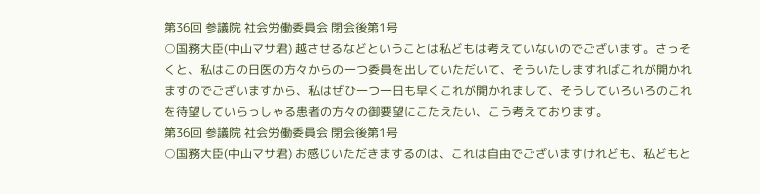第36回 参議院 社会労働委員会 閉会後第1号
○国務大臣(中山マサ君) 越させるなどということは私どもは考えていないのでございます。さっそくと、私はこの日医の方々からの一つ委員を出していただいて、そういたしますればこれが開かれますのでございますから、私はぜひ一つ一日も早くこれが開かれまして、そうしていろいろのこれを待望していらっしゃる患者の方々の御要望にこたえたい、こう考えております。
第36回 参議院 社会労働委員会 閉会後第1号
○国務大臣(中山マサ君) お感じいただきまするのは、これは自由でございますけれども、私どもと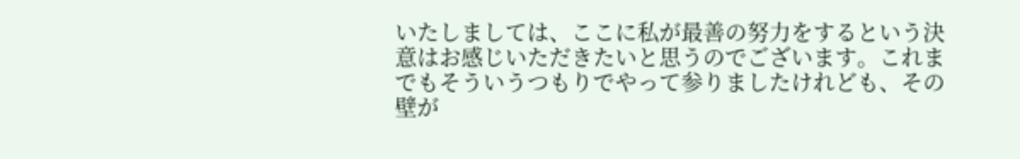いたしましては、ここに私が最善の努力をするという決意はお感じいただきたいと思うのでございます。これまでもそういうつもりでやって参りましたけれども、その壁が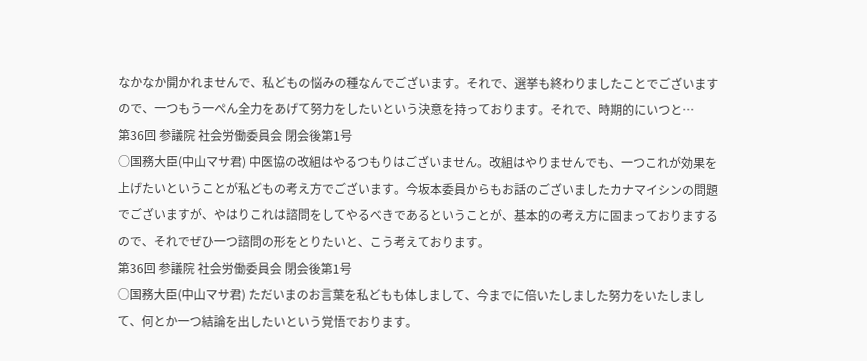なかなか開かれませんで、私どもの悩みの種なんでございます。それで、選挙も終わりましたことでございますので、一つもう一ぺん全力をあげて努力をしたいという決意を持っております。それで、時期的にいつと…
第36回 参議院 社会労働委員会 閉会後第1号
○国務大臣(中山マサ君) 中医協の改組はやるつもりはございません。改組はやりませんでも、一つこれが効果を上げたいということが私どもの考え方でございます。今坂本委員からもお話のございましたカナマイシンの問題でございますが、やはりこれは諮問をしてやるべきであるということが、基本的の考え方に固まっておりまするので、それでぜひ一つ諮問の形をとりたいと、こう考えております。
第36回 参議院 社会労働委員会 閉会後第1号
○国務大臣(中山マサ君) ただいまのお言葉を私どもも体しまして、今までに倍いたしました努力をいたしまして、何とか一つ結論を出したいという覚悟でおります。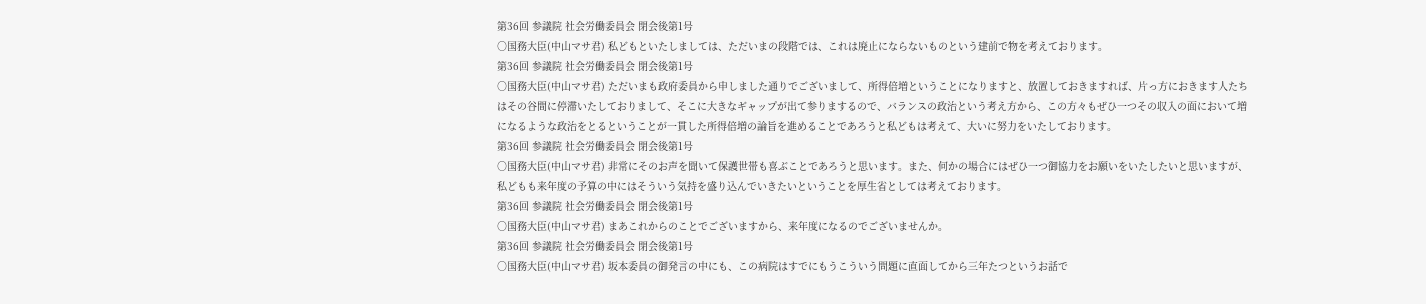第36回 参議院 社会労働委員会 閉会後第1号
○国務大臣(中山マサ君) 私どもといたしましては、ただいまの段階では、これは廃止にならないものという建前で物を考えております。
第36回 参議院 社会労働委員会 閉会後第1号
○国務大臣(中山マサ君) ただいまも政府委員から申しました通りでございまして、所得倍増ということになりますと、放置しておきますれば、片っ方におきます人たちはその谷間に停滞いたしておりまして、そこに大きなギャップが出て参りまするので、バランスの政治という考え方から、この方々もぜひ一つその収入の面において増になるような政治をとるということが一貫した所得倍増の論旨を進めることであろうと私どもは考えて、大いに努力をいたしております。
第36回 参議院 社会労働委員会 閉会後第1号
○国務大臣(中山マサ君) 非常にそのお声を聞いて保護世帯も喜ぶことであろうと思います。また、何かの場合にはぜひ一つ御協力をお願いをいたしたいと思いますが、私どもも来年度の予算の中にはそういう気持を盛り込んでいきたいということを厚生省としては考えております。
第36回 参議院 社会労働委員会 閉会後第1号
○国務大臣(中山マサ君) まあこれからのことでございますから、来年度になるのでございませんか。
第36回 参議院 社会労働委員会 閉会後第1号
○国務大臣(中山マサ君) 坂本委員の御発言の中にも、この病院はすでにもうこういう問題に直面してから三年たつというお話で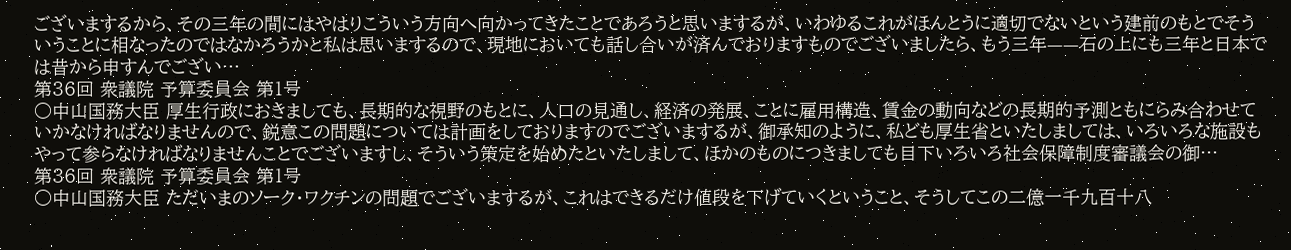ございまするから、その三年の間にはやはりこういう方向へ向かってきたことであろうと思いまするが、いわゆるこれがほんとうに適切でないという建前のもとでそういうことに相なったのではなかろうかと私は思いまするので、現地においても話し合いが済んでおりますものでございましたら、もう三年——石の上にも三年と日本では昔から申すんでござい…
第36回 衆議院 予算委員会 第1号
○中山国務大臣 厚生行政におきましても、長期的な視野のもとに、人口の見通し、経済の発展、ことに雇用構造、賃金の動向などの長期的予測ともにらみ合わせていかなければなりませんので、鋭意この問題については計画をしておりますのでございまするが、御承知のように、私ども厚生省といたしましては、いろいろな施設もやって参らなければなりませんことでございますし、そういう策定を始めたといたしまして、ほかのものにつきましても目下いろいろ社会保障制度審議会の御…
第36回 衆議院 予算委員会 第1号
○中山国務大臣 ただいまのソーク・ワクチンの問題でございまするが、これはできるだけ値段を下げていくということ、そうしてこの二億一千九百十八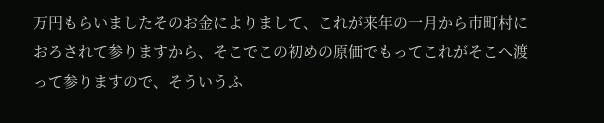万円もらいましたそのお金によりまして、これが来年の一月から市町村におろされて参りますから、そこでこの初めの原価でもってこれがそこへ渡って参りますので、そういうふ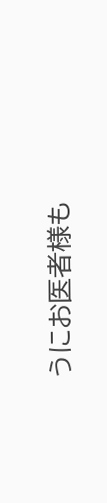うにお医者様も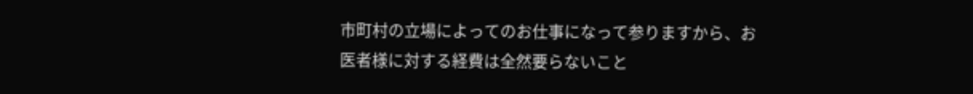市町村の立場によってのお仕事になって参りますから、お医者様に対する経費は全然要らないこと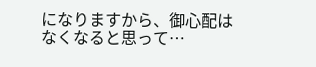になりますから、御心配はなくなると思って…